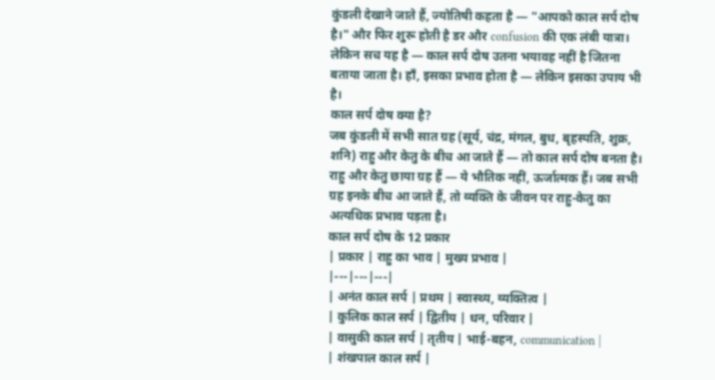कुंडली देखाने जाते हैं, ज्योतिषी कहता है — "आपको काल सर्प दोष है।" और फिर शुरू होती है डर और confusion की एक लंबी यात्रा।
लेकिन सच यह है — काल सर्प दोष उतना भयावह नहीं है जितना बताया जाता है। हाँ, इसका प्रभाव होता है — लेकिन इसका उपाय भी है।
काल सर्प दोष क्या है?
जब कुंडली में सभी सात ग्रह (सूर्य, चंद्र, मंगल, बुध, बृहस्पति, शुक्र, शनि) राहु और केतु के बीच आ जाते हैं — तो काल सर्प दोष बनता है।
राहु और केतु छाया ग्रह हैं — ये भौतिक नहीं, ऊर्जात्मक हैं। जब सभी ग्रह इनके बीच आ जाते हैं, तो व्यक्ति के जीवन पर राहु-केतु का अत्यधिक प्रभाव पड़ता है।
काल सर्प दोष के 12 प्रकार
| प्रकार | राहु का भाव | मुख्य प्रभाव |
|---|---|---|
| अनंत काल सर्प | प्रथम | स्वास्थ्य, व्यक्तित्व |
| कुलिक काल सर्प | द्वितीय | धन, परिवार |
| वासुकी काल सर्प | तृतीय | भाई-बहन, communication |
| शंखपाल काल सर्प |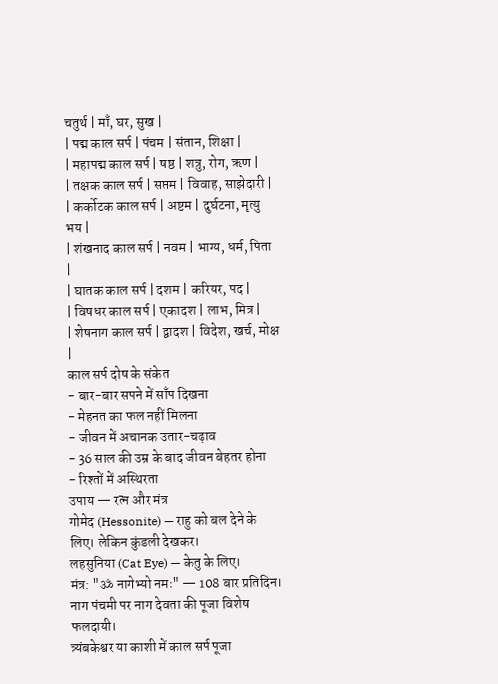चतुर्थ | माँ, घर, सुख |
| पद्म काल सर्प | पंचम | संतान, शिक्षा |
| महापद्म काल सर्प | षष्ठ | शत्रु, रोग, ऋण |
| तक्षक काल सर्प | सप्तम | विवाह, साझेदारी |
| कर्कोटक काल सर्प | अष्टम | दुर्घटना, मृत्यु भय |
| शंखनाद काल सर्प | नवम | भाग्य, धर्म, पिता |
| घातक काल सर्प | दशम | करियर, पद |
| विषधर काल सर्प | एकादश | लाभ, मित्र |
| शेषनाग काल सर्प | द्वादश | विदेश, खर्च, मोक्ष |
काल सर्प दोष के संकेत
- बार-बार सपने में साँप दिखना
- मेहनत का फल नहीं मिलना
- जीवन में अचानक उतार-चढ़ाव
- 36 साल की उम्र के बाद जीवन बेहतर होना
- रिश्तों में अस्थिरता
उपाय — रत्न और मंत्र
गोमेद (Hessonite) — राहु को बल देने के लिए। लेकिन कुंडली देखकर।
लहसुनिया (Cat Eye) — केतु के लिए।
मंत्र: "ॐ नागेभ्यो नमः" — 108 बार प्रतिदिन।
नाग पंचमी पर नाग देवता की पूजा विशेष फलदायी।
त्र्यंबकेश्वर या काशी में काल सर्प पूजा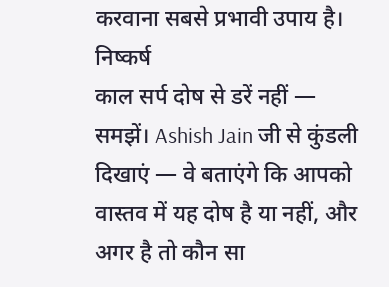करवाना सबसे प्रभावी उपाय है।
निष्कर्ष
काल सर्प दोष से डरें नहीं — समझें। Ashish Jain जी से कुंडली दिखाएं — वे बताएंगे कि आपको वास्तव में यह दोष है या नहीं, और अगर है तो कौन सा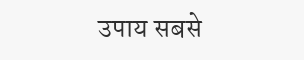उपाय सबसे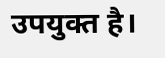उपयुक्त है।